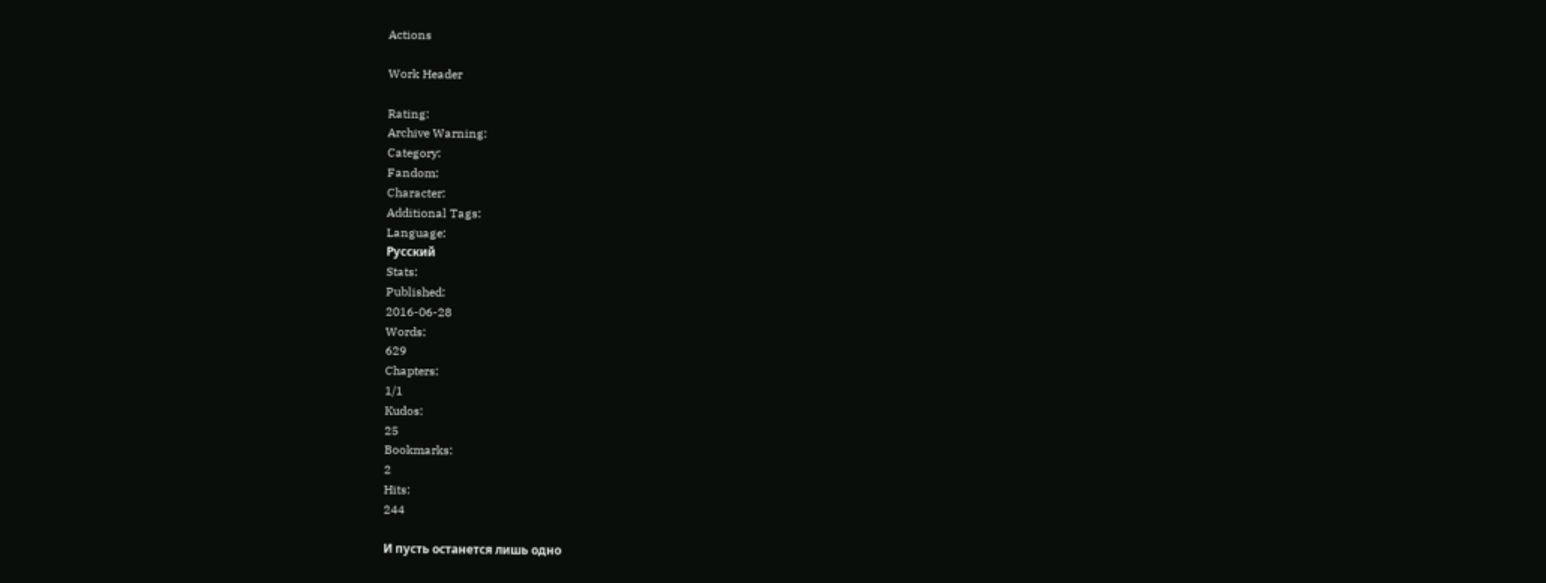Actions

Work Header

Rating:
Archive Warning:
Category:
Fandom:
Character:
Additional Tags:
Language:
Русский
Stats:
Published:
2016-06-28
Words:
629
Chapters:
1/1
Kudos:
25
Bookmarks:
2
Hits:
244

И пусть останется лишь одно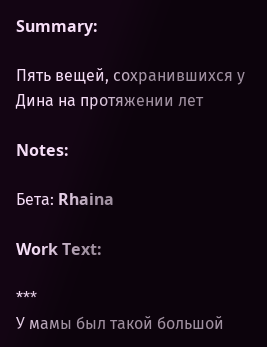Summary:

Пять вещей, сохранившихся у Дина на протяжении лет

Notes:

Бета: Rhaina

Work Text:

***
У мамы был такой большой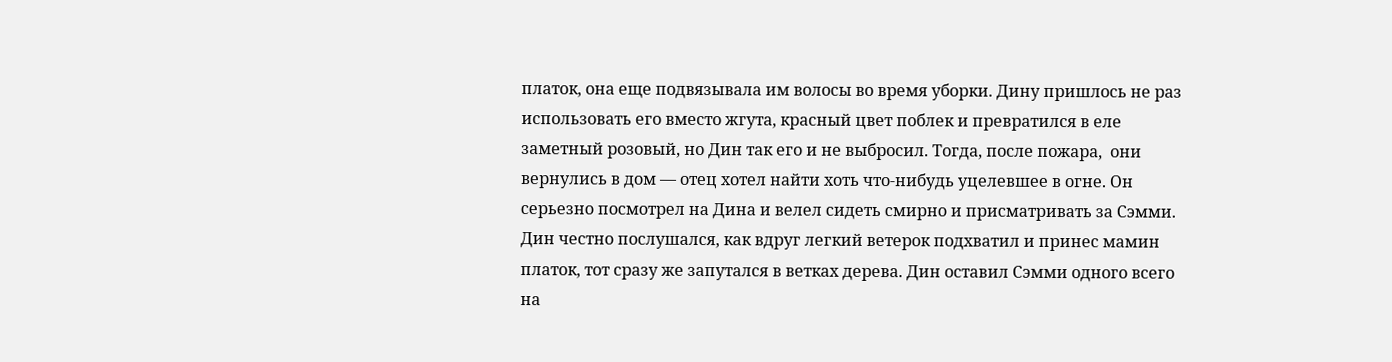платок, она еще подвязывала им волосы во время уборки. Дину пришлось не раз использовать его вместо жгута, красный цвет поблек и превратился в еле заметный розовый, но Дин так его и не выбросил. Тогда, после пожара,  они вернулись в дом — отец хотел найти хоть что-нибудь уцелевшее в огне. Он серьезно посмотрел на Дина и велел сидеть смирно и присматривать за Сэмми. Дин честно послушался, как вдруг легкий ветерок подхватил и принес мамин платок, тот сразу же запутался в ветках дерева. Дин оставил Сэмми одного всего на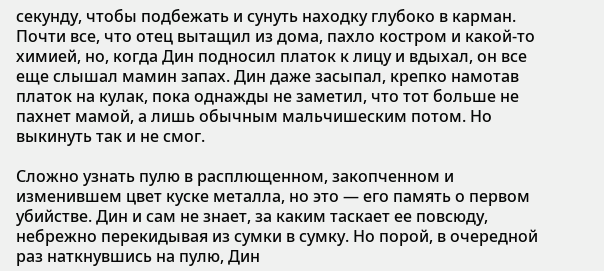секунду, чтобы подбежать и сунуть находку глубоко в карман. Почти все, что отец вытащил из дома, пахло костром и какой-то химией, но, когда Дин подносил платок к лицу и вдыхал, он все еще слышал мамин запах. Дин даже засыпал, крепко намотав платок на кулак, пока однажды не заметил, что тот больше не пахнет мамой, а лишь обычным мальчишеским потом. Но выкинуть так и не смог.

Сложно узнать пулю в расплющенном, закопченном и изменившем цвет куске металла, но это — его память о первом убийстве. Дин и сам не знает, за каким таскает ее повсюду, небрежно перекидывая из сумки в сумку. Но порой, в очередной раз наткнувшись на пулю, Дин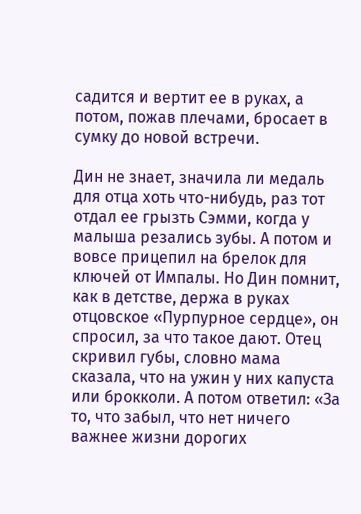садится и вертит ее в руках, а потом, пожав плечами, бросает в сумку до новой встречи.

Дин не знает, значила ли медаль для отца хоть что-нибудь, раз тот отдал ее грызть Сэмми, когда у малыша резались зубы. А потом и вовсе прицепил на брелок для ключей от Импалы. Но Дин помнит, как в детстве, держа в руках отцовское «Пурпурное сердце», он спросил, за что такое дают. Отец скривил губы, словно мама сказала, что на ужин у них капуста или брокколи. А потом ответил: «За то, что забыл, что нет ничего важнее жизни дорогих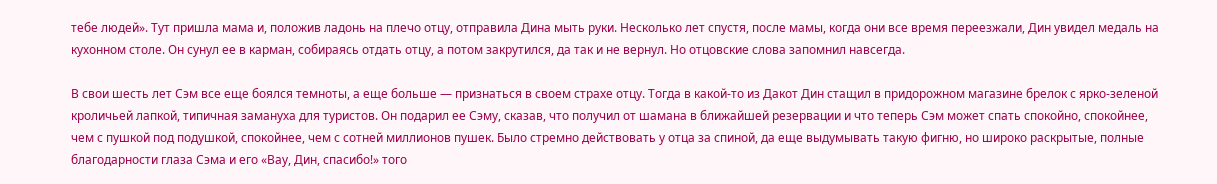тебе людей». Тут пришла мама и, положив ладонь на плечо отцу, отправила Дина мыть руки. Несколько лет спустя, после мамы, когда они все время переезжали, Дин увидел медаль на кухонном столе. Он сунул ее в карман, собираясь отдать отцу, а потом закрутился, да так и не вернул. Но отцовские слова запомнил навсегда.

В свои шесть лет Сэм все еще боялся темноты, а еще больше — признаться в своем страхе отцу. Тогда в какой-то из Дакот Дин стащил в придорожном магазине брелок с ярко-зеленой кроличьей лапкой, типичная замануха для туристов. Он подарил ее Сэму, сказав, что получил от шамана в ближайшей резервации и что теперь Сэм может спать спокойно, спокойнее, чем с пушкой под подушкой, спокойнее, чем с сотней миллионов пушек. Было стремно действовать у отца за спиной, да еще выдумывать такую фигню, но широко раскрытые, полные благодарности глаза Сэма и его «Вау, Дин, спасибо!» того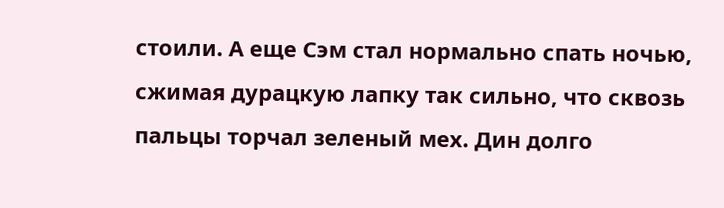стоили. А еще Сэм стал нормально спать ночью, сжимая дурацкую лапку так сильно, что сквозь пальцы торчал зеленый мех. Дин долго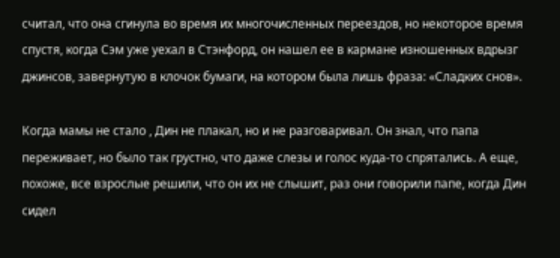считал, что она сгинула во время их многочисленных переездов, но некоторое время спустя, когда Сэм уже уехал в Стэнфорд, он нашел ее в кармане изношенных вдрызг джинсов, завернутую в клочок бумаги, на котором была лишь фраза: «Сладких снов».

Когда мамы не стало , Дин не плакал, но и не разговаривал. Он знал, что папа переживает, но было так грустно, что даже слезы и голос куда-то спрятались. А еще, похоже, все взрослые решили, что он их не слышит, раз они говорили папе, когда Дин сидел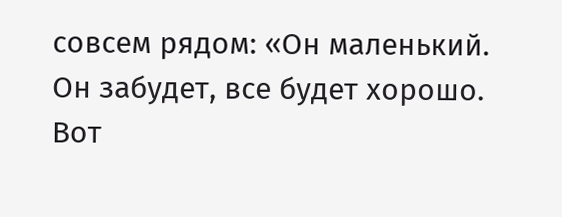совсем рядом: «Он маленький. Он забудет, все будет хорошо. Вот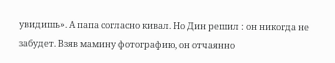увидишь». А папа согласно кивал. Но Дин решил : он никогда не забудет. Взяв мамину фотографию, он отчаянно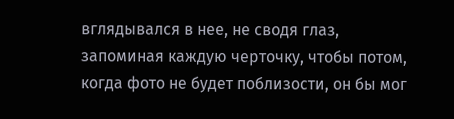вглядывался в нее, не сводя глаз, запоминая каждую черточку, чтобы потом, когда фото не будет поблизости, он бы мог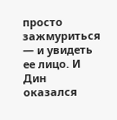просто зажмуриться — и увидеть ее лицо. И Дин оказался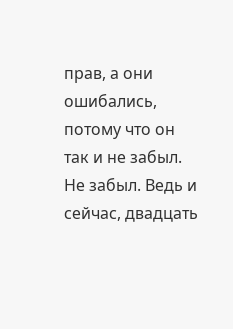прав, а они ошибались, потому что он так и не забыл. Не забыл. Ведь и сейчас, двадцать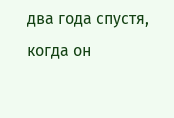два года спустя, когда он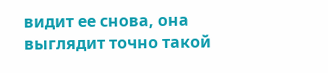видит ее снова, она выглядит точно такой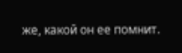же, какой он ее помнит.